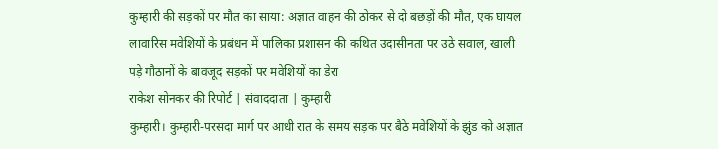कुम्हारी की सड़कों पर मौत का साया: अज्ञात वाहन की ठोकर से दो बछड़ों की मौत, एक घायल
लावारिस मवेशियों के प्रबंधन में पालिका प्रशासन की कथित उदासीनता पर उठे सवाल, खाली पड़े गौठानों के बावजूद सड़कों पर मवेशियों का डेरा
राकेश सोनकर की रिपोर्ट | संवाददाता | कुम्हारी
कुम्हारी। कुम्हारी-परसदा मार्ग पर आधी रात के समय सड़क पर बैठे मवेशियों के झुंड को अज्ञात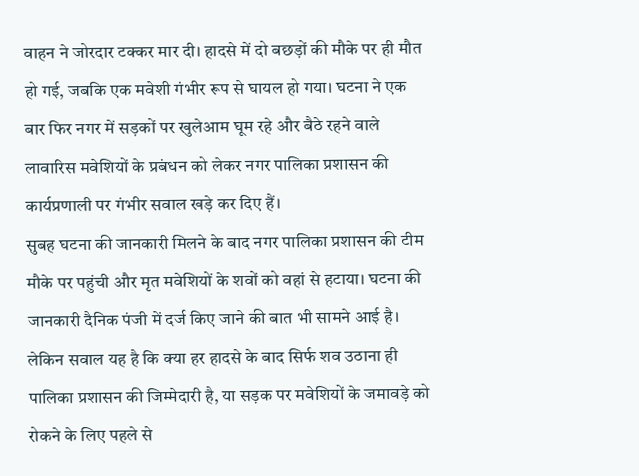वाहन ने जोरदार टक्कर मार दी। हादसे में दो बछड़ों की मौके पर ही मौत हो गई, जबकि एक मवेशी गंभीर रूप से घायल हो गया। घटना ने एक बार फिर नगर में सड़कों पर खुलेआम घूम रहे और बैठे रहने वाले लावारिस मवेशियों के प्रबंधन को लेकर नगर पालिका प्रशासन की कार्यप्रणाली पर गंभीर सवाल खड़े कर दिए हैं।
सुबह घटना की जानकारी मिलने के बाद नगर पालिका प्रशासन की टीम मौके पर पहुंची और मृत मवेशियों के शवों को वहां से हटाया। घटना की जानकारी दैनिक पंजी में दर्ज किए जाने की बात भी सामने आई है। लेकिन सवाल यह है कि क्या हर हादसे के बाद सिर्फ शव उठाना ही पालिका प्रशासन की जिम्मेदारी है, या सड़क पर मवेशियों के जमावड़े को रोकने के लिए पहले से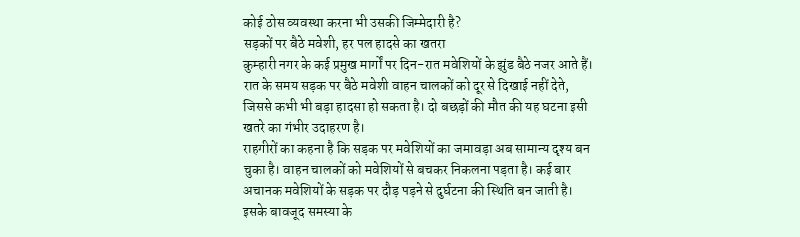कोई ठोस व्यवस्था करना भी उसकी जिम्मेदारी है?
सड़कों पर बैठे मवेशी, हर पल हादसे का खतरा
कुम्हारी नगर के कई प्रमुख मार्गों पर दिन-रात मवेशियों के झुंड बैठे नजर आते हैं। रात के समय सड़क पर बैठे मवेशी वाहन चालकों को दूर से दिखाई नहीं देते, जिससे कभी भी बड़ा हादसा हो सकता है। दो बछड़ों की मौत की यह घटना इसी खतरे का गंभीर उदाहरण है।
राहगीरों का कहना है कि सड़क पर मवेशियों का जमावड़ा अब सामान्य दृश्य बन चुका है। वाहन चालकों को मवेशियों से बचकर निकलना पड़ता है। कई बार अचानक मवेशियों के सड़क पर दौड़ पड़ने से दुर्घटना की स्थिति बन जाती है। इसके बावजूद समस्या के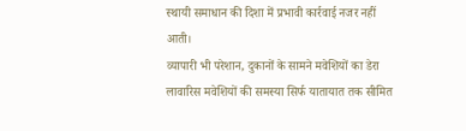स्थायी समाधान की दिशा में प्रभावी कार्रवाई नजर नहीं आती।
व्यापारी भी परेशान, दुकानों के सामने मवेशियों का डेरा
लावारिस मवेशियों की समस्या सिर्फ यातायात तक सीमित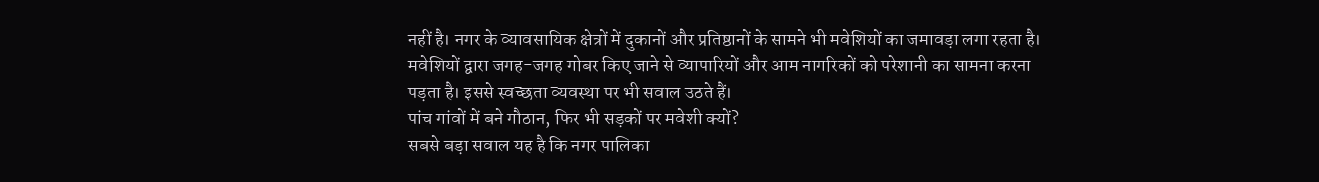नहीं है। नगर के व्यावसायिक क्षेत्रों में दुकानों और प्रतिष्ठानों के सामने भी मवेशियों का जमावड़ा लगा रहता है। मवेशियों द्वारा जगह-जगह गोबर किए जाने से व्यापारियों और आम नागरिकों को परेशानी का सामना करना पड़ता है। इससे स्वच्छता व्यवस्था पर भी सवाल उठते हैं।
पांच गांवों में बने गौठान, फिर भी सड़कों पर मवेशी क्यों?
सबसे बड़ा सवाल यह है कि नगर पालिका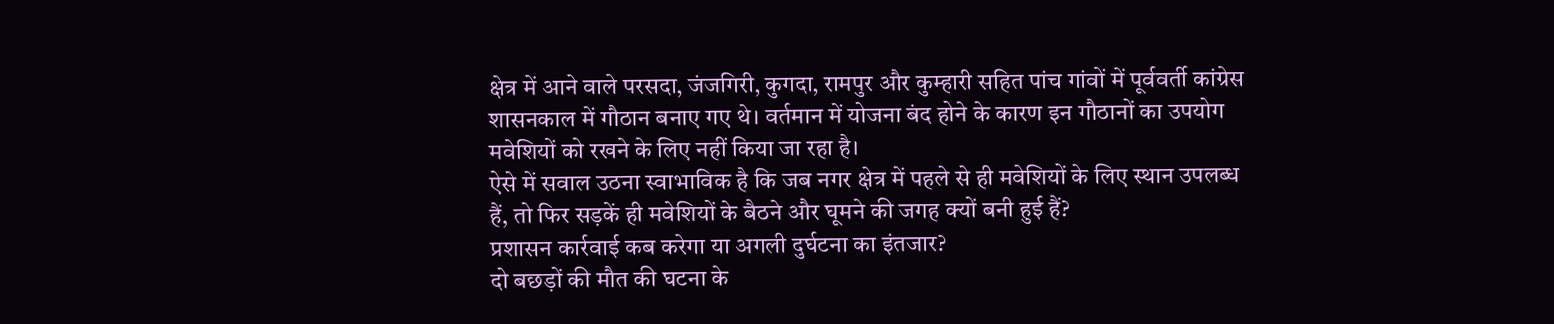क्षेत्र में आने वाले परसदा, जंजगिरी, कुगदा, रामपुर और कुम्हारी सहित पांच गांवों में पूर्ववर्ती कांग्रेस शासनकाल में गौठान बनाए गए थे। वर्तमान में योजना बंद होने के कारण इन गौठानों का उपयोग मवेशियों को रखने के लिए नहीं किया जा रहा है।
ऐसे में सवाल उठना स्वाभाविक है कि जब नगर क्षेत्र में पहले से ही मवेशियों के लिए स्थान उपलब्ध हैं, तो फिर सड़कें ही मवेशियों के बैठने और घूमने की जगह क्यों बनी हुई हैं?
प्रशासन कार्रवाई कब करेगा या अगली दुर्घटना का इंतजार?
दो बछड़ों की मौत की घटना के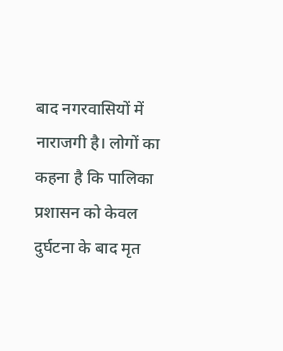बाद नगरवासियों में नाराजगी है। लोगों का कहना है कि पालिका प्रशासन को केवल दुर्घटना के बाद मृत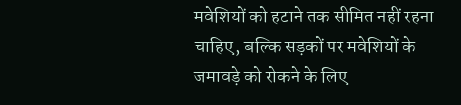मवेशियों को हटाने तक सीमित नहीं रहना चाहिए, बल्कि सड़कों पर मवेशियों के जमावड़े को रोकने के लिए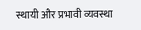स्थायी और प्रभावी व्यवस्था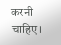करनी चाहिए।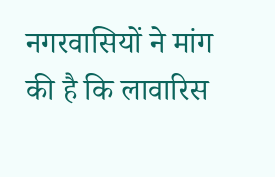नगरवासियों ने मांग की है कि लावारिस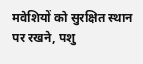मवेशियों को सुरक्षित स्थान पर रखने, पशु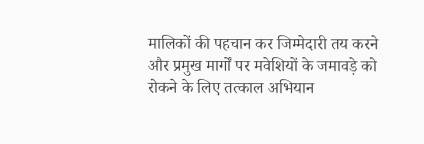मालिकों की पहचान कर जिम्मेदारी तय करने और प्रमुख मार्गों पर मवेशियों के जमावड़े को रोकने के लिए तत्काल अभियान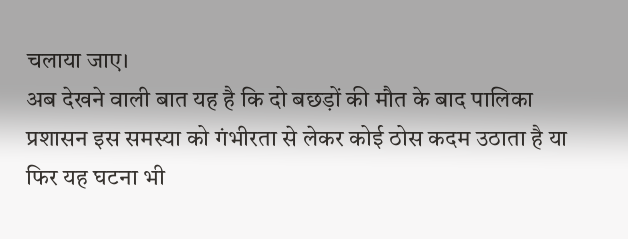चलाया जाए।
अब देखने वाली बात यह है कि दो बछड़ों की मौत के बाद पालिका प्रशासन इस समस्या को गंभीरता से लेकर कोई ठोस कदम उठाता है या फिर यह घटना भी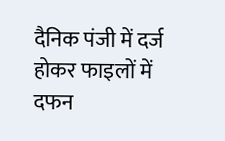दैनिक पंजी में दर्ज होकर फाइलों में दफन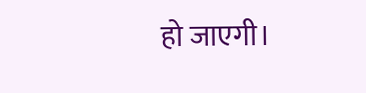हो जाएगी।